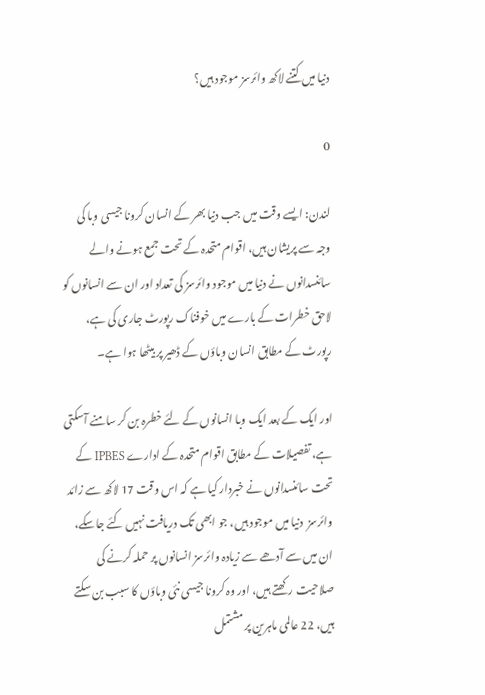دنیا میں کتنے لاکھ وائرسز موجود ہیں؟

0

لندن: ایسے وقت میں جب دنیا بھر کے انسان کرونا جیسی وبا کی وجہ سے پریشان ہیں، اقوام متحدہ کے تحت جمع ہونے والے سائنسدانوں نے دنیا میں موجود وائرسز کی تعداد اور ان سے انسانوں کو لاحق خطرات کے بارے میں خوفناک رپورٹ جاری کی ہے، رپورٹ کے مطابق انسان وباؤں کے ڈھیر پر بیٹھا ہوا ہے۔

اور ایک کے بعد ایک وبا انسانوں کے لئے خطرہ بن کر سامنے آسکتی ہے، تفصیلات کے مطابق اقوام متحدہ کے ادارے IPBES کے تحت سائنسدانوں نے خبردار کیا ہے کہ اس وقت 17 لاکھ سے زائد وائرسز  دنیا میں موجود ہیں، جو ابھی تک دریافت نہیں کئے جاسکے، ان میں سے آدھے سے زیادہ وائرسز انسانوں پر حملہ کرنے کی صلاحیت رکھتے ہیں، اور وہ کرونا جیسی نئی وباؤں کا سبب بن سکتے ہیں، 22 عالمی ماہرین پر مشتمل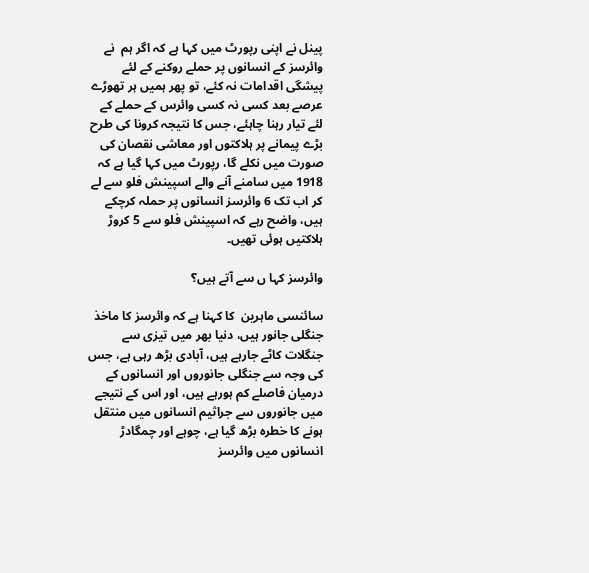پینل نے اپنی رپورٹ میں کہا ہے کہ اگر ہم  نے وائرسز کے انسانوں پر حملے روکنے کے لئے پیشگی اقدامات نہ کئے، تو پھر ہمیں ہر تھوڑے عرصے بعد کسی نہ کسی وائرس کے حملے کے لئے تیار رہنا چاہئے، جس کا نتیجہ کرونا کی طرح بڑے پیمانے پر ہلاکتوں اور معاشی نقصان کی صورت میں نکلے گا، رپورٹ میں کہا گیا ہے کہ 1918 میں سامنے آنے والے اسپینش فلو سے لے کر اب تک 6 وائرسز انسانوں پر حملہ کرچکے ہیں، واضح رہے کہ اسپینش فلو سے 5 کروڑ ہلاکتیں ہوئی تھیں۔

وائرسز کہا ں سے آتے ہیں؟

سائنسی ماہرین  کا کہنا ہے کہ وائرسز کا ماخذ جنگلی جانور ہیں، دنیا بھر میں تیزی سے جنگلات کاٹے جارہے ہیں، آبادی بڑھ رہی ہے، جس کی وجہ سے جنگلی جانوروں اور انسانوں کے درمیان فاصلے کم ہورہے ہیں، اور اس کے نتیجے میں جانوروں سے جراثیم انسانوں میں منتقل ہونے کا خطرہ بڑھ گیا ہے، چوہے اور چمگادڑ انسانوں میں وائرسز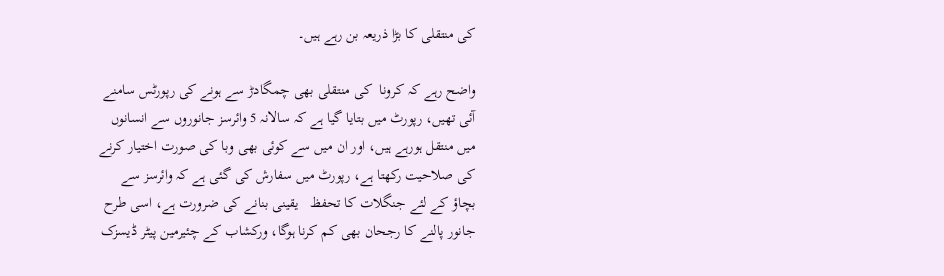کی منتقلی کا بڑا ذریعہ بن رہے ہیں۔

واضح رہے کہ کرونا  کی منتقلی بھی چمگادڑ سے ہونے کی رپورٹس سامنے آئی تھیں، رپورٹ میں بتایا گیا ہے کہ سالانہ 5 وائرسز جانوروں سے انسانوں میں منتقل ہورہے ہیں، اور ان میں سے کوئی بھی وبا کی صورت اختیار کرنے کی صلاحیت رکھتا ہے، رپورٹ میں سفارش کی گئی ہے کہ وائرسز سے بچاؤ کے لئے جنگلات کا تحفظ   یقینی بنانے کی ضرورت ہے، اسی طرح جانور پالنے کا رجحان بھی کم کرنا ہوگا، ورکشاب کے چئیرمین پیٹر ڈیسزک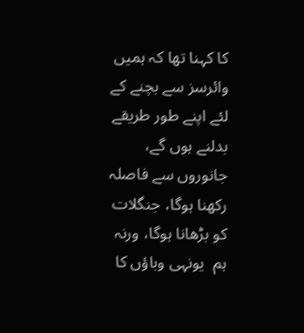کا کہنا تھا کہ ہمیں  وائرسز سے بچنے کے لئے اپنے طور طریقے بدلنے ہوں گے، جانوروں سے فاصلہ رکھنا ہوگا، جنگلات کو بڑھانا ہوگا، ورنہ ہم  یونہی وباؤں کا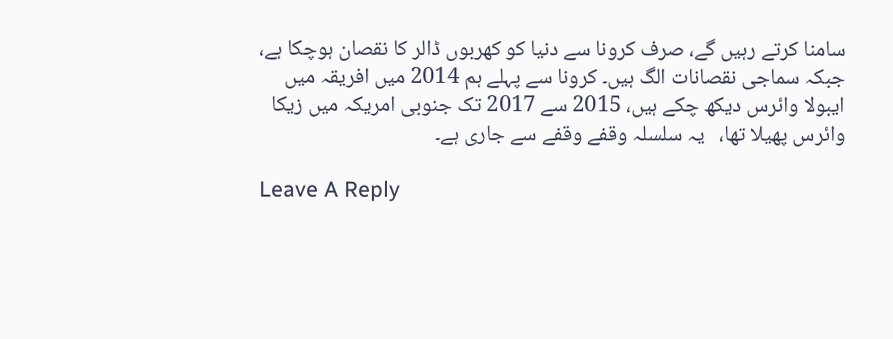سامنا کرتے رہیں گے، صرف کرونا سے دنیا کو کھربوں ڈالر کا نقصان ہوچکا ہے، جبکہ سماجی نقصانات الگ ہیں۔ کرونا سے پہلے ہم 2014 میں افریقہ میں ایبولا وائرس دیکھ چکے ہیں، 2015 سے 2017 تک جنوبی امریکہ میں زیکا وائرس پھیلا تھا،   یہ سلسلہ وقفے وقفے سے جاری ہے۔

Leave A Reply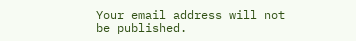Your email address will not be published.